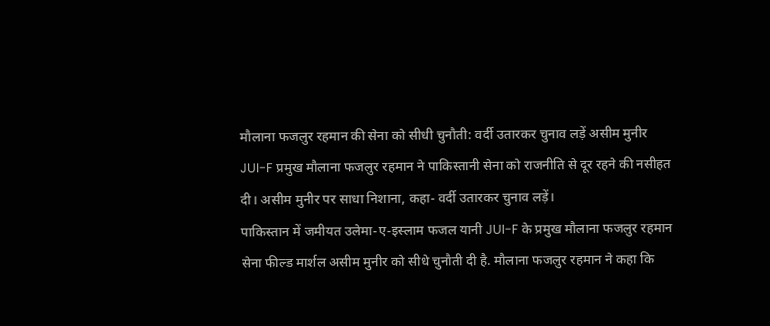मौलाना फजलुर रहमान की सेना को सीधी चुनौती: वर्दी उतारकर चुनाव लड़ें असीम मुनीर
JUI-F प्रमुख मौलाना फजलुर रहमान ने पाकिस्तानी सेना को राजनीति से दूर रहने की नसीहत दी। असीम मुनीर पर साधा निशाना, कहा- वर्दी उतारकर चुनाव लड़ें।
पाकिस्तान में जमीयत उलेमा-ए-इस्लाम फजल यानी JUI-F के प्रमुख मौलाना फजलुर रहमान सेना फील्ड मार्शल असीम मुनीर को सीधे चुनौती दी है. मौलाना फजलुर रहमान ने कहा कि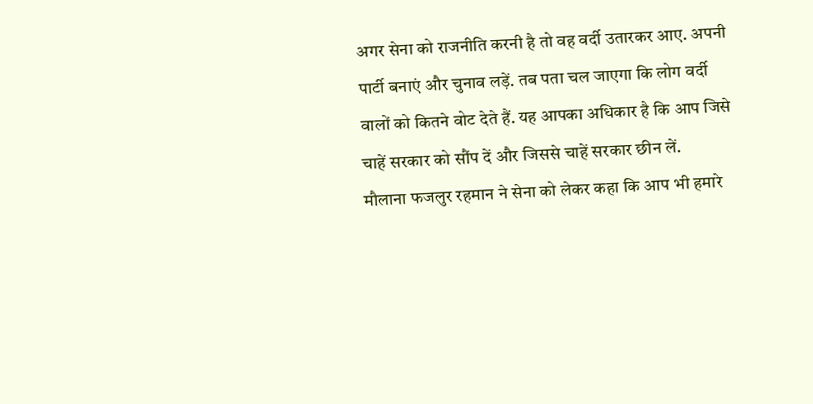अगर सेना को राजनीति करनी है तो वह वर्दी उतारकर आए. अपनी पार्टी बनाएं और चुनाव लड़ें. तब पता चल जाएगा कि लोग वर्दी वालों को कितने वोट देते हैं. यह आपका अधिकार है कि आप जिसे चाहें सरकार को सौंप दें और जिससे चाहें सरकार छीन लें.
मौलाना फजलुर रहमान ने सेना को लेकर कहा कि आप भी हमारे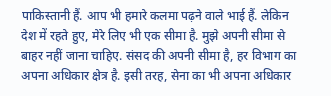पाकिस्तानी हैं. आप भी हमारे कलमा पढ़ने वाले भाई हैं. लेकिन देश में रहते हुए, मेरे लिए भी एक सीमा है. मुझे अपनी सीमा से बाहर नहीं जाना चाहिए. संसद की अपनी सीमा है, हर विभाग का अपना अधिकार क्षेत्र है. इसी तरह, सेना का भी अपना अधिकार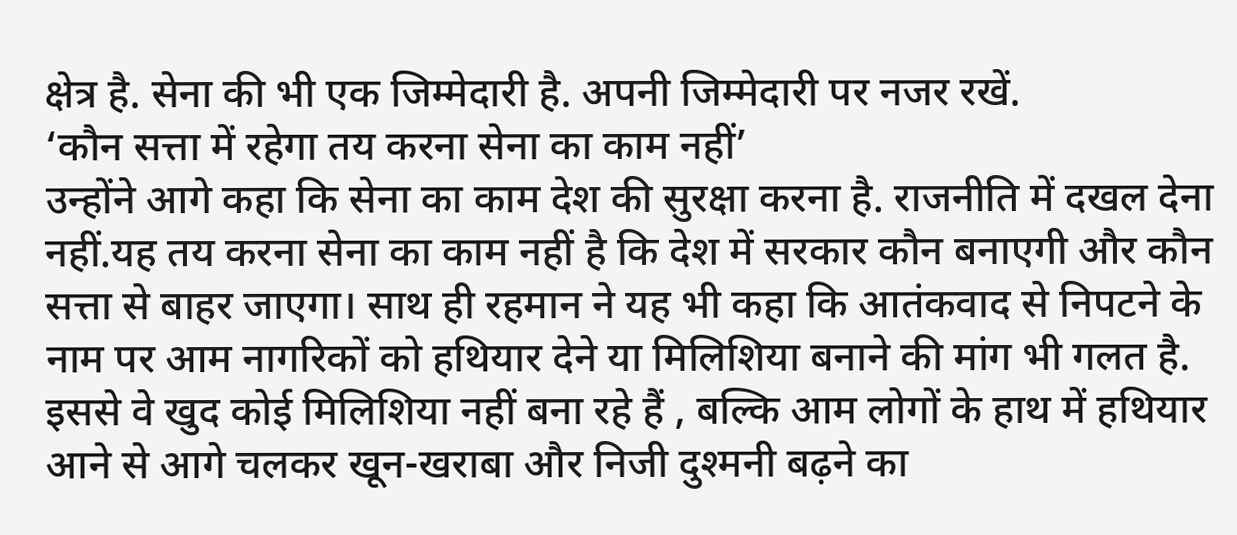क्षेत्र है. सेना की भी एक जिम्मेदारी है. अपनी जिम्मेदारी पर नजर रखें.
‘कौन सत्ता में रहेगा तय करना सेना का काम नहीं’
उन्होंने आगे कहा कि सेना का काम देश की सुरक्षा करना है. राजनीति में दखल देना नहीं.यह तय करना सेना का काम नहीं है कि देश में सरकार कौन बनाएगी और कौन सत्ता से बाहर जाएगा। साथ ही रहमान ने यह भी कहा कि आतंकवाद से निपटने के नाम पर आम नागरिकों को हथियार देने या मिलिशिया बनाने की मांग भी गलत है. इससे वे खुद कोई मिलिशिया नहीं बना रहे हैं , बल्कि आम लोगों के हाथ में हथियार आने से आगे चलकर खून-खराबा और निजी दुश्मनी बढ़ने का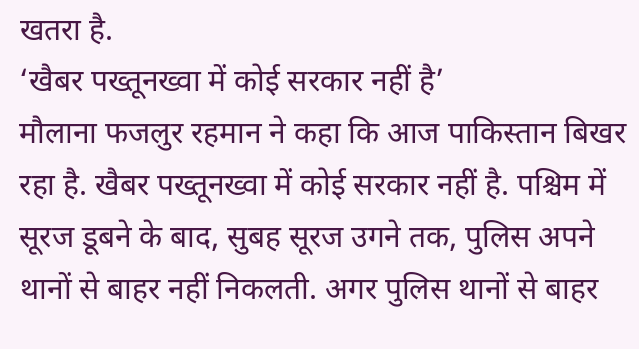खतरा है.
‘खैबर पख्तूनख्वा में कोई सरकार नहीं है’
मौलाना फजलुर रहमान ने कहा कि आज पाकिस्तान बिखर रहा है. खैबर पख्तूनख्वा में कोई सरकार नहीं है. पश्चिम में सूरज डूबने के बाद, सुबह सूरज उगने तक, पुलिस अपने थानों से बाहर नहीं निकलती. अगर पुलिस थानों से बाहर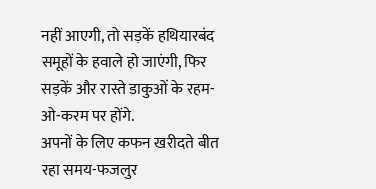नहीं आएगी, तो सड़कें हथियारबंद समूहों के हवाले हो जाएंगी, फिर सड़कें और रास्ते डाकुओं के रहम-ओ-करम पर होंगे.
अपनों के लिए कफन खरीदते बीत रहा समय-फजलुर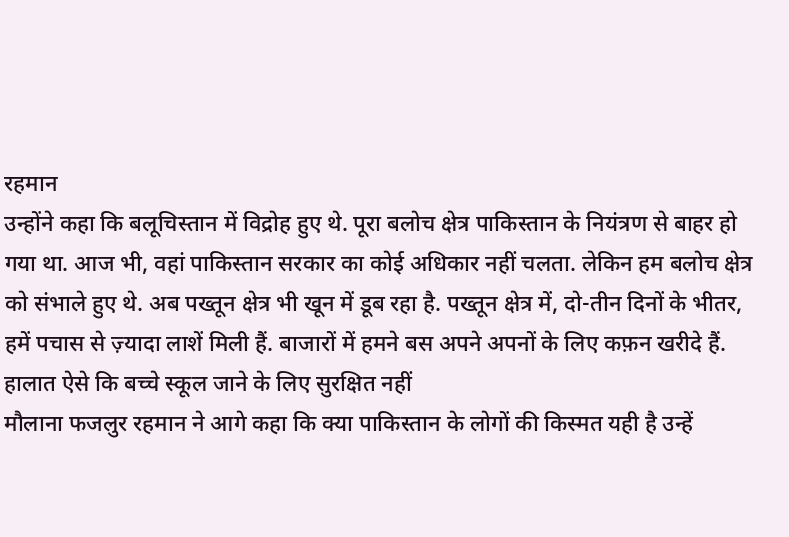रहमान
उन्होंने कहा कि बलूचिस्तान में विद्रोह हुए थे. पूरा बलोच क्षेत्र पाकिस्तान के नियंत्रण से बाहर हो गया था. आज भी, वहां पाकिस्तान सरकार का कोई अधिकार नहीं चलता. लेकिन हम बलोच क्षेत्र को संभाले हुए थे. अब पख्तून क्षेत्र भी खून में डूब रहा है. पख्तून क्षेत्र में, दो-तीन दिनों के भीतर, हमें पचास से ज़्यादा लाशें मिली हैं. बाजारों में हमने बस अपने अपनों के लिए कफ़न खरीदे हैं.
हालात ऐसे कि बच्चे स्कूल जाने के लिए सुरक्षित नहीं
मौलाना फजलुर रहमान ने आगे कहा कि क्या पाकिस्तान के लोगों की किस्मत यही है उन्हें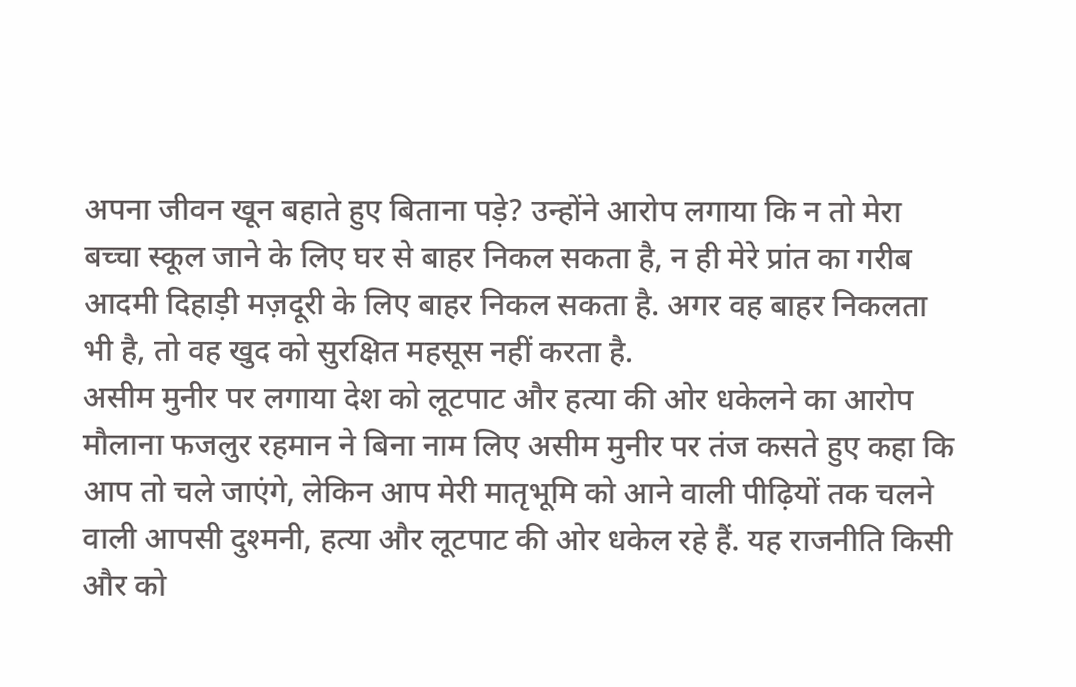अपना जीवन खून बहाते हुए बिताना पड़े? उन्होंने आरोप लगाया कि न तो मेरा बच्चा स्कूल जाने के लिए घर से बाहर निकल सकता है, न ही मेरे प्रांत का गरीब आदमी दिहाड़ी मज़दूरी के लिए बाहर निकल सकता है. अगर वह बाहर निकलता भी है, तो वह खुद को सुरक्षित महसूस नहीं करता है.
असीम मुनीर पर लगाया देश को लूटपाट और हत्या की ओर धकेलने का आरोप
मौलाना फजलुर रहमान ने बिना नाम लिए असीम मुनीर पर तंज कसते हुए कहा कि आप तो चले जाएंगे, लेकिन आप मेरी मातृभूमि को आने वाली पीढ़ियों तक चलने वाली आपसी दुश्मनी, हत्या और लूटपाट की ओर धकेल रहे हैं. यह राजनीति किसी और को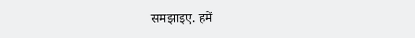समझाइए. हमें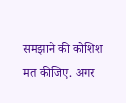समझाने की कोशिश मत कीजिए. अगर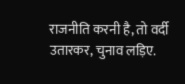राजनीति करनी है, तो वर्दी उतारकर, चुनाव लड़िए.